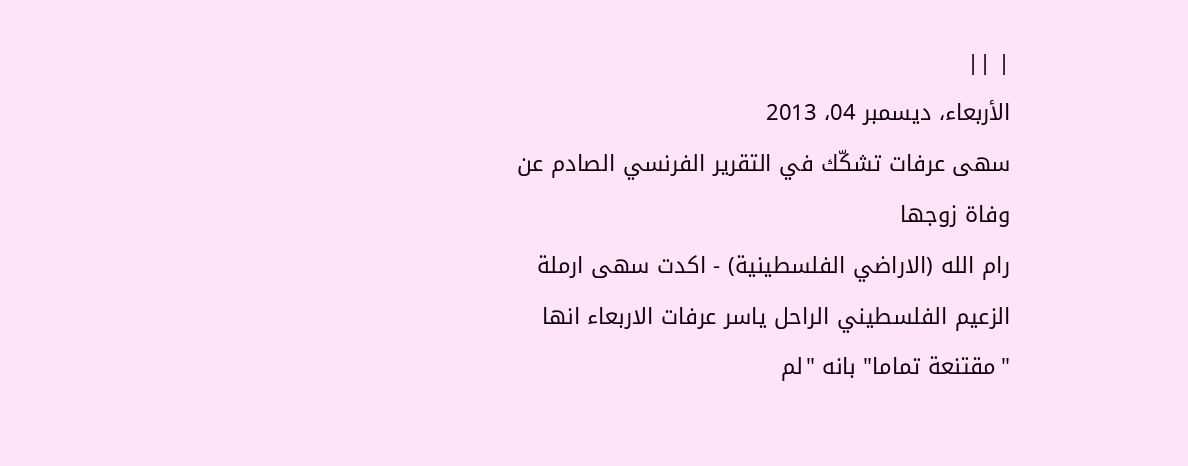| ||
الأربعاء، ديسمبر 04، 2013
سهى عرفات تشكّك في التقرير الفرنسي الصادم عن وفاة زوجها
رام الله (الاراضي الفلسطينية) - اكدت سهى ارملة الزعيم الفلسطيني الراحل ياسر عرفات الاربعاء انها "مقتنعة تماما" بانه "لم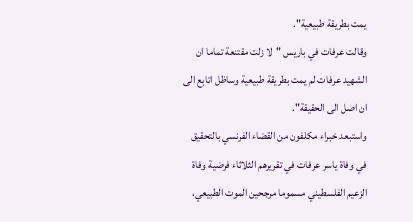يمت بطريقة طبيعية".
وقالت عرفات في باريس "لا زلت مقتنعة تماما ان الشهيد عرفات لم يمت بطريقة طبيعية وساظل اتابع الى ان اصل الى الحقيقة".
واستبعد خبراء مكلفون من القضاء الفرنسي بالتحقيق في وفاة ياسر عرفات في تقريرهم الثلاثاء فرضية وفاة الزعيم الفلسطيني مسموما مرجحين الموت الطبيعي،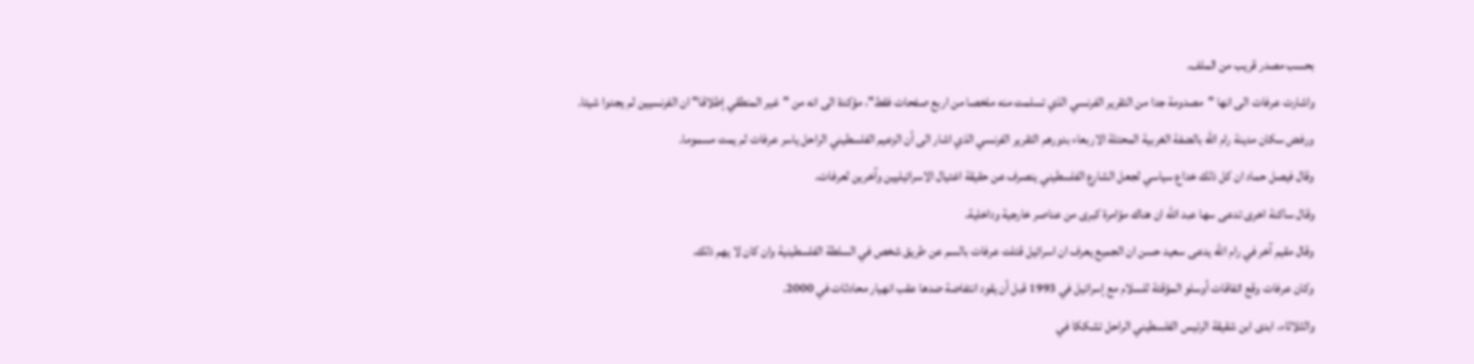بحسب مصدر قريب من الملف.
واشارت عرفات الى انها "مصدومة جدا من التقرير الفرنسي الذي تسلمت منه ملخصا من اربع صفحات فقط"، مؤكدة الى انه من "غير المنطقي إطلاقا" ان الفرنسيين لم يجدوا شيئا.
ورفض سكان مدينة رام الله بالضفة الغربية المحتلة الاربعاء بدورهم التقرير الفرنسي الذي اشار الى أن الزعيم الفلسطيني الراحل ياسر عرفات لم يمت مسموما.
وقال فيصل حماد ان كل ذلك خداع سياسي لجعل الشارع الفلسطيني ينصرف عن حقيقة اغتيال الاسرائيليين وآخرين لعرفات.
وقال ساكنة اخرى تدعى سها عبد الله ان هناك مؤامرة كبرى من عناصر خارجية وداخلية.
وقال مقيم آخر في رام الله يدعى سعيد حسن ان الجميع يعرف ان اسرائيل قتلت عرفات بالسم عن طريق شخص في السلطة الفلسطينية وان كان لا يهم ذلك.
وكان عرفات وقع اتفاقات أوسلو المؤقتة للسلام مع إسرائيل في 1993 قبل أن يقود انتفاضة ضدها عقب انهيار محادثات في 2000.
والثلاثاء، ابدى ابن شقيقة الرئيس الفلسطيني الراحل تشككا في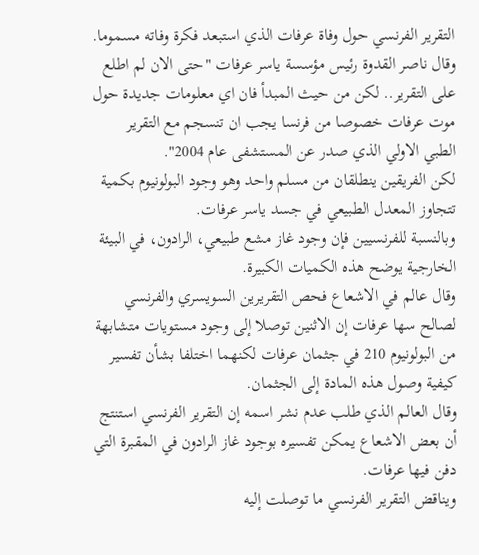التقرير الفرنسي حول وفاة عرفات الذي استبعد فكرة وفاته مسموما.
وقال ناصر القدوة رئيس مؤسسة ياسر عرفات "حتى الان لم اطلع على التقرير.. لكن من حيث المبدأ فان اي معلومات جديدة حول موت عرفات خصوصا من فرنسا يجب ان تنسجم مع التقرير الطبي الاولي الذي صدر عن المستشفى عام 2004".
لكن الفريقين ينطلقان من مسلم واحد وهو وجود البولونيوم بكمية تتجاوز المعدل الطبيعي في جسد ياسر عرفات.
وبالنسبة للفرنسيين فإن وجود غاز مشع طبيعي، الرادون، في البيئة الخارجية يوضح هذه الكميات الكبيرة.
وقال عالم في الاشعاع فحص التقريرين السويسري والفرنسي لصالح سها عرفات إن الاثنين توصلا إلى وجود مستويات متشابهة من البولونيوم 210 في جثمان عرفات لكنهما اختلفا بشأن تفسير كيفية وصول هذه المادة إلى الجثمان.
وقال العالم الذي طلب عدم نشر اسمه إن التقرير الفرنسي استنتج أن بعض الاشعاع يمكن تفسيره بوجود غاز الرادون في المقبرة التي دفن فيها عرفات.
ويناقض التقرير الفرنسي ما توصلت إليه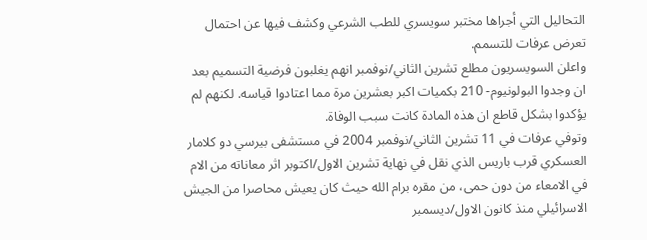التحاليل التي أجراها مختبر سويسري للطب الشرعي وكشف فيها عن احتمال تعرض عرفات للتسمم.
واعلن السويسريون مطلع تشرين الثاني/نوفمبر انهم يغلبون فرضية التسميم بعد ان وجدوا البولونيوم- 210 بكميات اكبر بعشرين مرة مما اعتادوا قياسه. لكنهم لم يؤكدوا بشكل قاطع ان هذه المادة كانت سبب الوفاة.
وتوفي عرفات في 11 تشرين الثاني/نوفمبر 2004 في مستشفى بيرسي دو كلامار العسكري قرب باريس الذي نقل في نهاية تشرين الاول/اكتوبر اثر معاناته من الام في الامعاء من دون حمى، من مقره برام الله حيث كان يعيش محاصرا من الجيش الاسرائيلي منذ كانون الاول/ديسمبر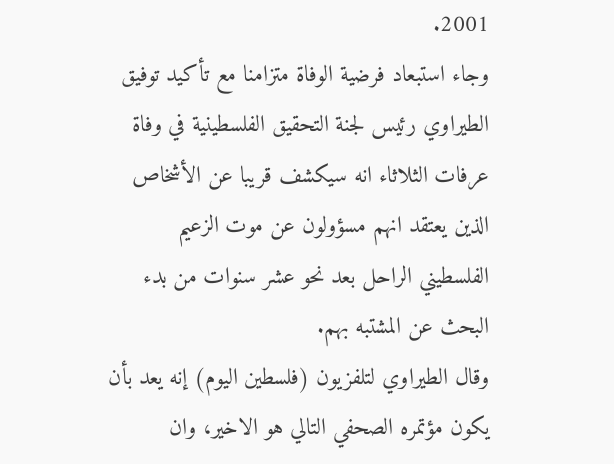2001.
وجاء استبعاد فرضية الوفاة متزامنا مع تأكيد توفيق الطيراوي رئيس لجنة التحقيق الفلسطينية في وفاة عرفات الثلاثاء انه سيكشف قريبا عن الأشخاص الذين يعتقد انهم مسؤولون عن موت الزعيم الفلسطيني الراحل بعد نحو عشر سنوات من بدء البحث عن المشتبه بهم.
وقال الطيراوي لتلفزيون (فلسطين اليوم) إنه يعد بأن يكون مؤتمره الصحفي التالي هو الاخير، وان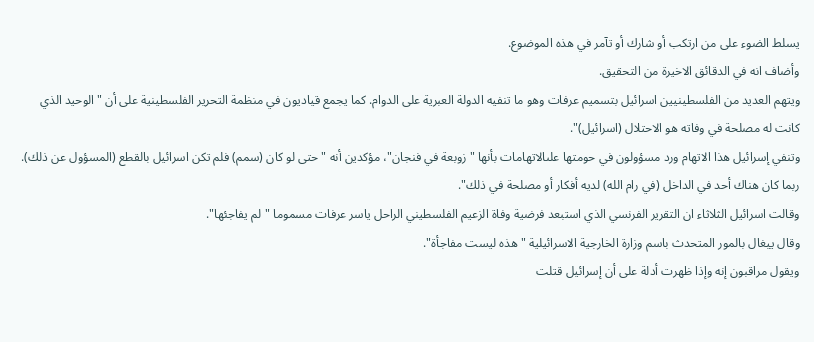يسلط الضوء على من ارتكب أو شارك أو تآمر في هذه الموضوع.
وأضاف انه في الدقائق الاخيرة من التحقيق.
ويتهم العديد من الفلسطينيين اسرائيل بتسميم عرفات وهو ما تنفيه الدولة العبرية على الدوام. كما يجمع قياديون في منظمة التحرير الفلسطينية على أن "الوحيد الذي كانت له مصلحة في وفاته هو الاحتلال (اسرائيل)".
وتنفي إسرائيل هذا الاتهام ورد مسؤولون في حومتها علىالاتهامات بأنها "زوبعة في فنجان"، مؤكدين أنه "حتى لو كان (سمم) فلم تكن اسرائيل بالقطع (المسؤول عن ذلك). ربما كان هناك أحد في الداخل (في رام الله) لديه أفكار أو مصلحة في ذلك".
وقالت اسرائيل الثلاثاء ان التقرير الفرنسي الذي استبعد فرضية وفاة الزعيم الفلسطيني الراحل ياسر عرفات مسموما "لم يفاجئها".
وقال ييغال بالمور المتحدث باسم وزارة الخارجية الاسرائيلية "هذه ليست مفاجأة".
ويقول مراقبون إنه وإذا ظهرت أدلة على أن إسرائيل قتلت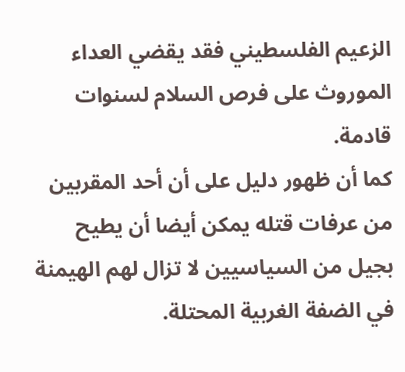الزعيم الفلسطيني فقد يقضي العداء الموروث على فرص السلام لسنوات قادمة.
كما أن ظهور دليل على أن أحد المقربين من عرفات قتله يمكن أيضا أن يطيح بجيل من السياسيين لا تزال لهم الهيمنة في الضفة الغربية المحتلة.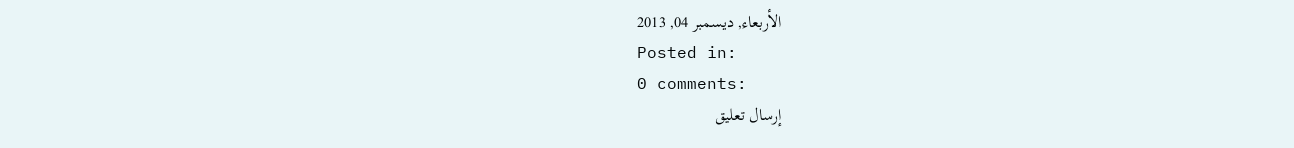الأربعاء, ديسمبر 04, 2013
Posted in:
0 comments:
إرسال تعليق